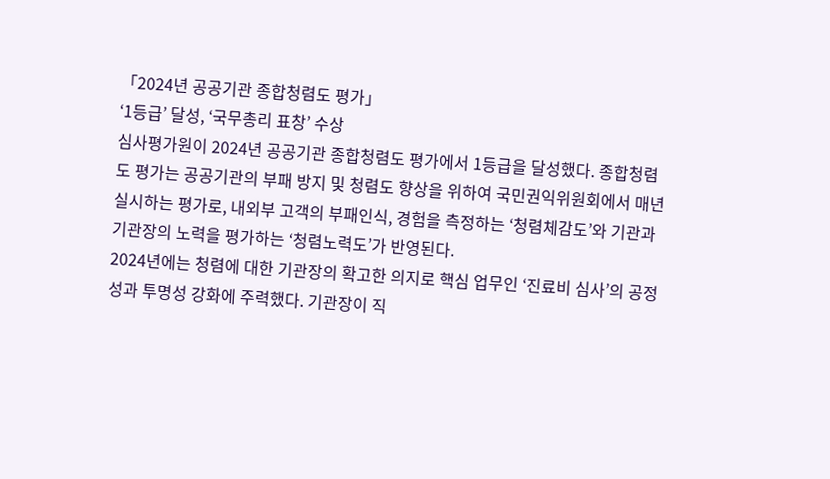「2024년 공공기관 종합청렴도 평가」
‘1등급’ 달성, ‘국무총리 표창’ 수상
심사평가원이 2024년 공공기관 종합청렴도 평가에서 1등급을 달성했다. 종합청렴도 평가는 공공기관의 부패 방지 및 청렴도 향상을 위하여 국민권익위원회에서 매년 실시하는 평가로, 내외부 고객의 부패인식, 경험을 측정하는 ‘청렴체감도’와 기관과 기관장의 노력을 평가하는 ‘청렴노력도’가 반영된다.
2024년에는 청렴에 대한 기관장의 확고한 의지로 핵심 업무인 ‘진료비 심사’의 공정성과 투명성 강화에 주력했다. 기관장이 직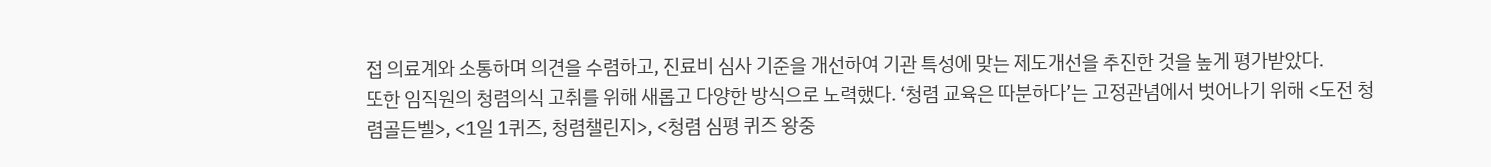접 의료계와 소통하며 의견을 수렴하고, 진료비 심사 기준을 개선하여 기관 특성에 맞는 제도개선을 추진한 것을 높게 평가받았다.
또한 임직원의 청렴의식 고취를 위해 새롭고 다양한 방식으로 노력했다. ‘청렴 교육은 따분하다’는 고정관념에서 벗어나기 위해 <도전 청렴골든벨>, <1일 1퀴즈, 청렴챌린지>, <청렴 심평 퀴즈 왕중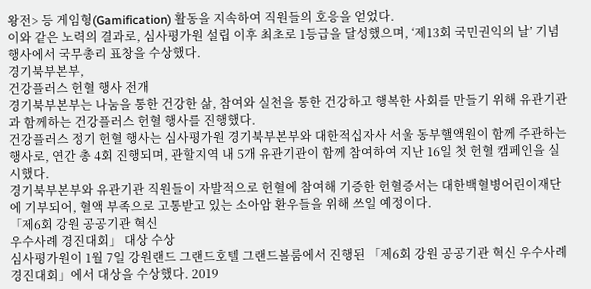왕전> 등 게임형(Gamification) 활동을 지속하여 직원들의 호응을 얻었다.
이와 같은 노력의 결과로, 심사평가원 설립 이후 최초로 1등급을 달성했으며, ‘제13회 국민권익의 날’ 기념행사에서 국무총리 표창을 수상했다.
경기북부본부,
건강플러스 헌혈 행사 전개
경기북부본부는 나눔을 통한 건강한 삶, 참여와 실천을 통한 건강하고 행복한 사회를 만들기 위해 유관기관과 함께하는 건강플러스 헌혈 행사를 진행했다.
건강플러스 정기 헌혈 행사는 심사평가원 경기북부본부와 대한적십자사 서울 동부핼액원이 함께 주관하는 행사로, 연간 총 4회 진행되며, 관할지역 내 5개 유관기관이 함께 참여하여 지난 16일 첫 헌혈 캠페인을 실시했다.
경기북부본부와 유관기관 직원들이 자발적으로 헌혈에 참여해 기증한 헌혈증서는 대한백혈병어린이재단에 기부되어, 혈액 부족으로 고통받고 있는 소아암 환우들을 위해 쓰일 예정이다.
「제6회 강원 공공기관 혁신
우수사례 경진대회」 대상 수상
심사평가원이 1월 7일 강원랜드 그랜드호텔 그랜드볼룸에서 진행된 「제6회 강원 공공기관 혁신 우수사례 경진대회」에서 대상을 수상했다. 2019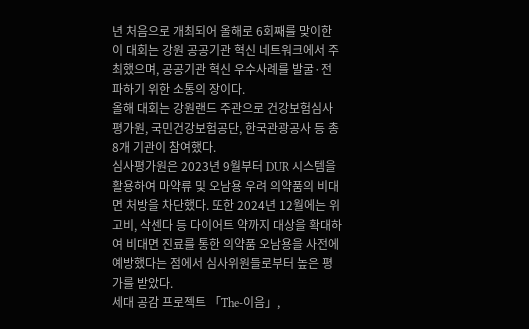년 처음으로 개최되어 올해로 6회째를 맞이한 이 대회는 강원 공공기관 혁신 네트워크에서 주최했으며, 공공기관 혁신 우수사례를 발굴·전파하기 위한 소통의 장이다.
올해 대회는 강원랜드 주관으로 건강보험심사평가원, 국민건강보험공단, 한국관광공사 등 총 8개 기관이 참여했다.
심사평가원은 2023년 9월부터 DUR 시스템을 활용하여 마약류 및 오남용 우려 의약품의 비대면 처방을 차단했다. 또한 2024년 12월에는 위고비, 삭센다 등 다이어트 약까지 대상을 확대하여 비대면 진료를 통한 의약품 오남용을 사전에 예방했다는 점에서 심사위원들로부터 높은 평가를 받았다.
세대 공감 프로젝트 「The-이음」,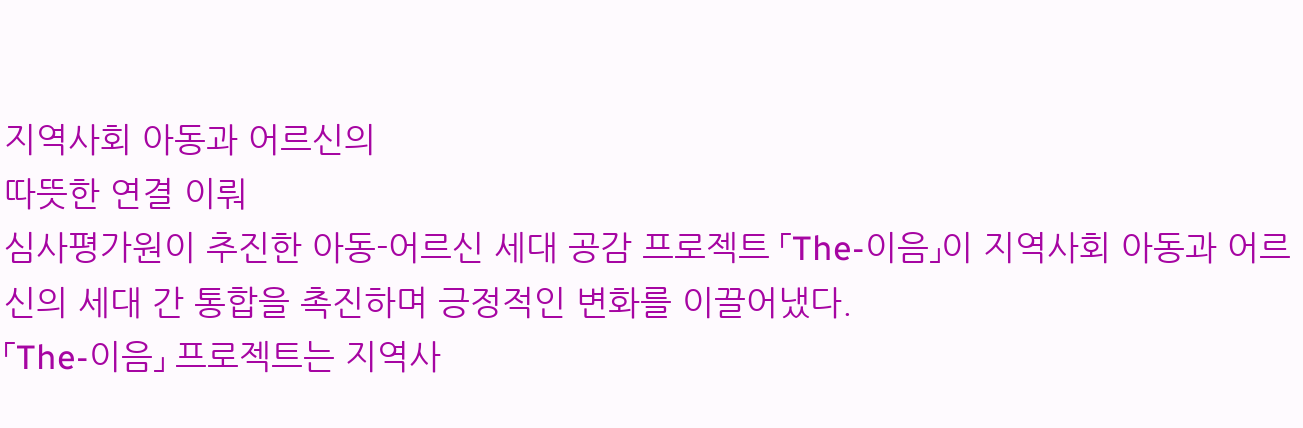지역사회 아동과 어르신의
따뜻한 연결 이뤄
심사평가원이 추진한 아동-어르신 세대 공감 프로젝트 「The-이음」이 지역사회 아동과 어르신의 세대 간 통합을 촉진하며 긍정적인 변화를 이끌어냈다.
「The-이음」 프로젝트는 지역사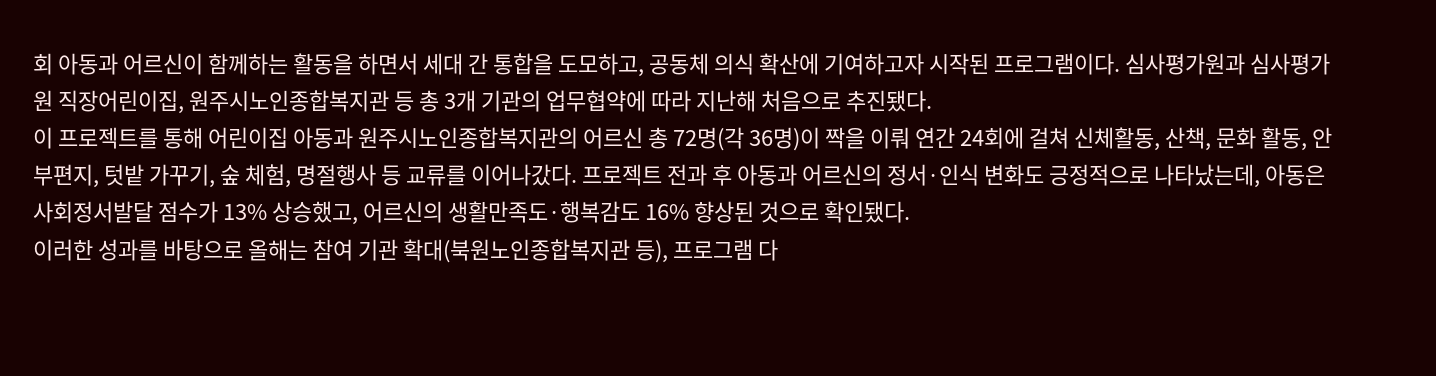회 아동과 어르신이 함께하는 활동을 하면서 세대 간 통합을 도모하고, 공동체 의식 확산에 기여하고자 시작된 프로그램이다. 심사평가원과 심사평가원 직장어린이집, 원주시노인종합복지관 등 총 3개 기관의 업무협약에 따라 지난해 처음으로 추진됐다.
이 프로젝트를 통해 어린이집 아동과 원주시노인종합복지관의 어르신 총 72명(각 36명)이 짝을 이뤄 연간 24회에 걸쳐 신체활동, 산책, 문화 활동, 안부편지, 텃밭 가꾸기, 숲 체험, 명절행사 등 교류를 이어나갔다. 프로젝트 전과 후 아동과 어르신의 정서·인식 변화도 긍정적으로 나타났는데, 아동은 사회정서발달 점수가 13% 상승했고, 어르신의 생활만족도·행복감도 16% 향상된 것으로 확인됐다.
이러한 성과를 바탕으로 올해는 참여 기관 확대(북원노인종합복지관 등), 프로그램 다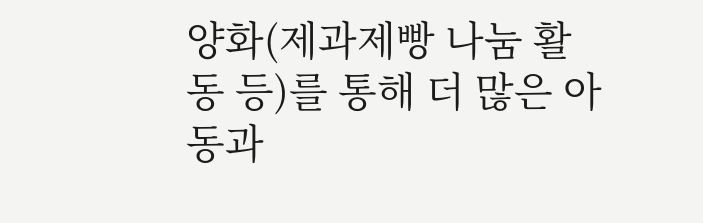양화(제과제빵 나눔 활동 등)를 통해 더 많은 아동과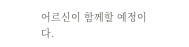어르신이 함께할 예정이다.